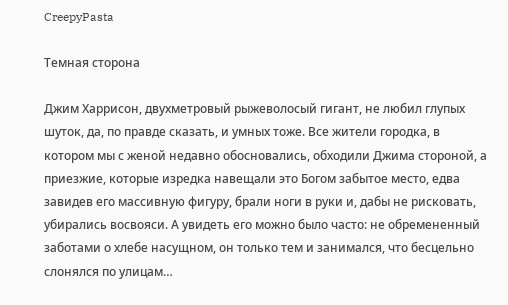CreepyPasta

Темная сторона

Джим Харрисон, двухметровый рыжеволосый гигант, не любил глупых шуток, да, по правде сказать, и умных тоже. Все жители городка, в котором мы с женой недавно обосновались, обходили Джима стороной, а приезжие, которые изредка навещали это Богом забытое место, едва завидев его массивную фигуру, брали ноги в руки и, дабы не рисковать, убирались восвояси. А увидеть его можно было часто: не обремененный заботами о хлебе насущном, он только тем и занимался, что бесцельно слонялся по улицам…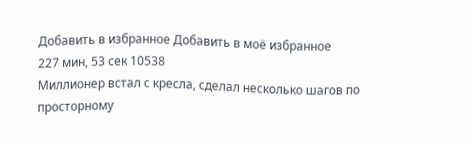Добавить в избранное Добавить в моё избранное
227 мин, 53 сек 10538
Миллионер встал с кресла, сделал несколько шагов по просторному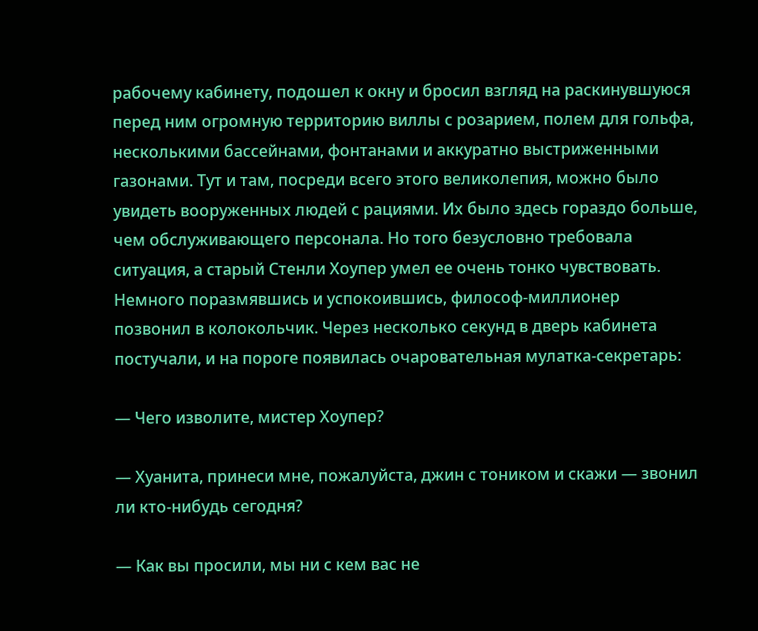рабочему кабинету, подошел к окну и бросил взгляд на раскинувшуюся перед ним огромную территорию виллы с розарием, полем для гольфа, несколькими бассейнами, фонтанами и аккуратно выстриженными газонами. Тут и там, посреди всего этого великолепия, можно было увидеть вооруженных людей с рациями. Их было здесь гораздо больше, чем обслуживающего персонала. Но того безусловно требовала ситуация, а старый Стенли Хоупер умел ее очень тонко чувствовать. Немного поразмявшись и успокоившись, философ-миллионер позвонил в колокольчик. Через несколько секунд в дверь кабинета постучали, и на пороге появилась очаровательная мулатка-секретарь:

— Чего изволите, мистер Хоупер?

— Хуанита, принеси мне, пожалуйста, джин с тоником и скажи — звонил ли кто-нибудь сегодня?

— Как вы просили, мы ни с кем вас не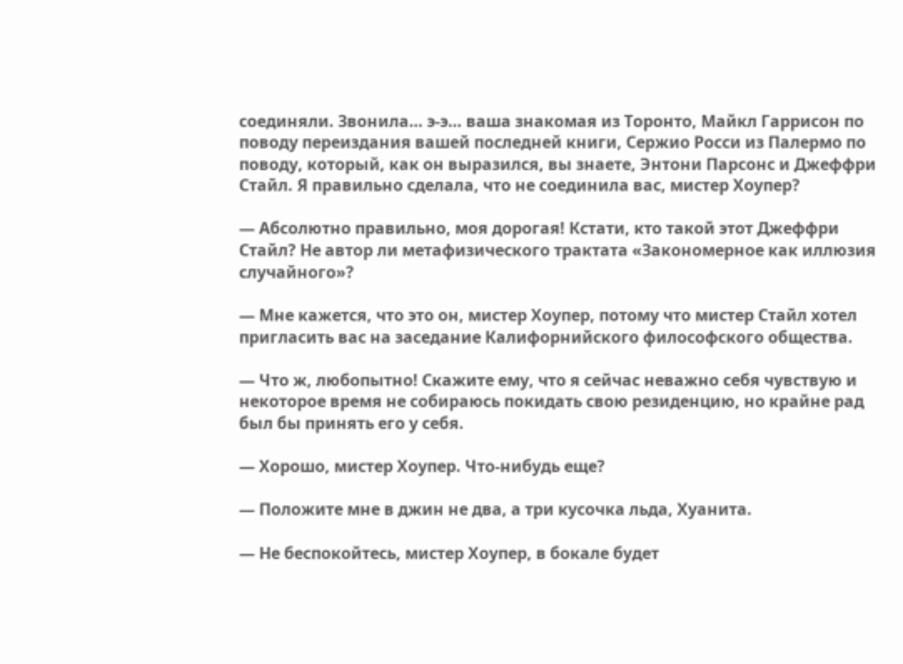соединяли. Звонила… э-э… ваша знакомая из Торонто, Майкл Гаррисон по поводу переиздания вашей последней книги, Сержио Росси из Палермо по поводу, который, как он выразился, вы знаете, Энтони Парсонс и Джеффри Стайл. Я правильно сделала, что не соединила вас, мистер Хоупер?

— Абсолютно правильно, моя дорогая! Кстати, кто такой этот Джеффри Стайл? Не автор ли метафизического трактата «Закономерное как иллюзия случайного»?

— Мне кажется, что это он, мистер Хоупер, потому что мистер Стайл хотел пригласить вас на заседание Калифорнийского философского общества.

— Что ж, любопытно! Скажите ему, что я сейчас неважно себя чувствую и некоторое время не собираюсь покидать свою резиденцию, но крайне рад был бы принять его у себя.

— Хорошо, мистер Хоупер. Что-нибудь еще?

— Положите мне в джин не два, а три кусочка льда, Хуанита.

— Не беспокойтесь, мистер Хоупер, в бокале будет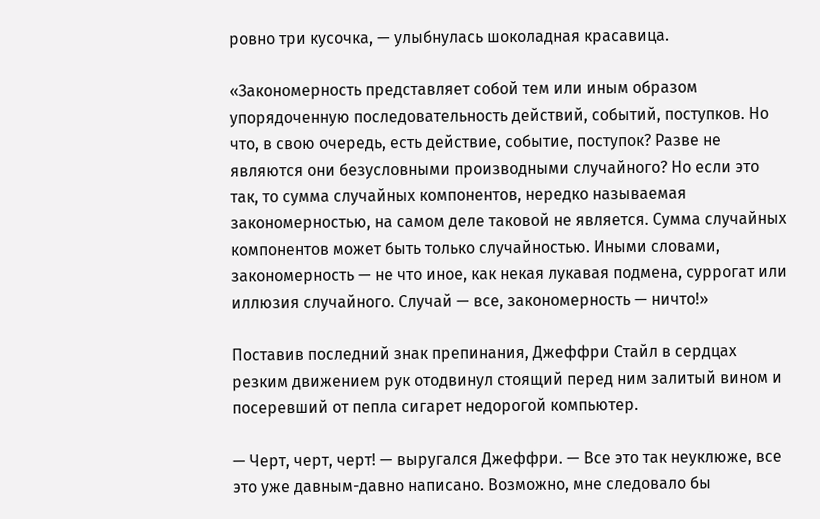ровно три кусочка, — улыбнулась шоколадная красавица.

«Закономерность представляет собой тем или иным образом упорядоченную последовательность действий, событий, поступков. Но что, в свою очередь, есть действие, событие, поступок? Разве не являются они безусловными производными случайного? Но если это так, то сумма случайных компонентов, нередко называемая закономерностью, на самом деле таковой не является. Сумма случайных компонентов может быть только случайностью. Иными словами, закономерность — не что иное, как некая лукавая подмена, суррогат или иллюзия случайного. Случай — все, закономерность — ничто!»

Поставив последний знак препинания, Джеффри Стайл в сердцах резким движением рук отодвинул стоящий перед ним залитый вином и посеревший от пепла сигарет недорогой компьютер.

— Черт, черт, черт! — выругался Джеффри. — Все это так неуклюже, все это уже давным-давно написано. Возможно, мне следовало бы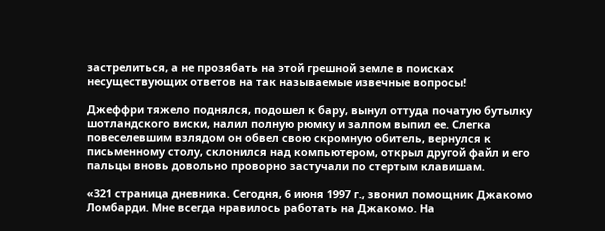застрелиться, а не прозябать на этой грешной земле в поисках несуществующих ответов на так называемые извечные вопросы!

Джеффри тяжело поднялся, подошел к бару, вынул оттуда початую бутылку шотландского виски, налил полную рюмку и залпом выпил ее. Слегка повеселевшим взлядом он обвел свою скромную обитель, вернулся к письменному столу, склонился над компьютером, открыл другой файл и его пальцы вновь довольно проворно застучали по стертым клавишам.

«321 страница дневника. Сегодня, 6 июня 1997 г., звонил помощник Джакомо Ломбарди. Мне всегда нравилось работать на Джакомо. На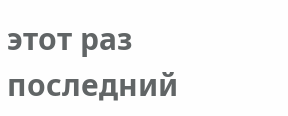этот раз последний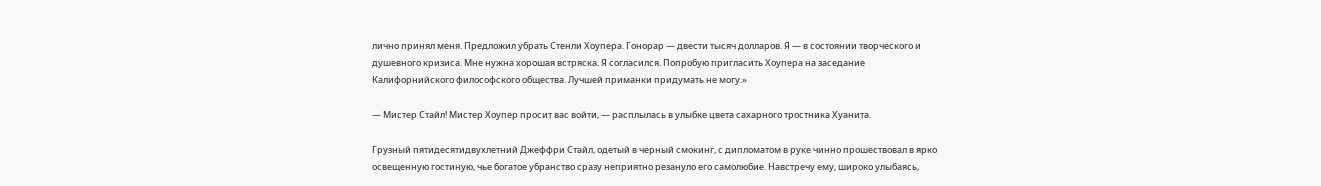лично принял меня. Предложил убрать Стенли Хоупера. Гонорар — двести тысяч долларов. Я — в состоянии творческого и душевного кризиса. Мне нужна хорошая встряска. Я согласился. Попробую пригласить Хоупера на заседание Калифорнийского философского общества. Лучшей приманки придумать не могу.»

— Мистер Стайл! Мистер Хоупер просит вас войти, — расплылась в улыбке цвета сахарного тростника Хуанита.

Грузный пятидесятидвухлетний Джеффри Стайл, одетый в черный смокинг, с дипломатом в руке чинно прошествовал в ярко освещенную гостиную, чье богатое убранство сразу неприятно резануло его самолюбие. Навстречу ему, широко улыбаясь,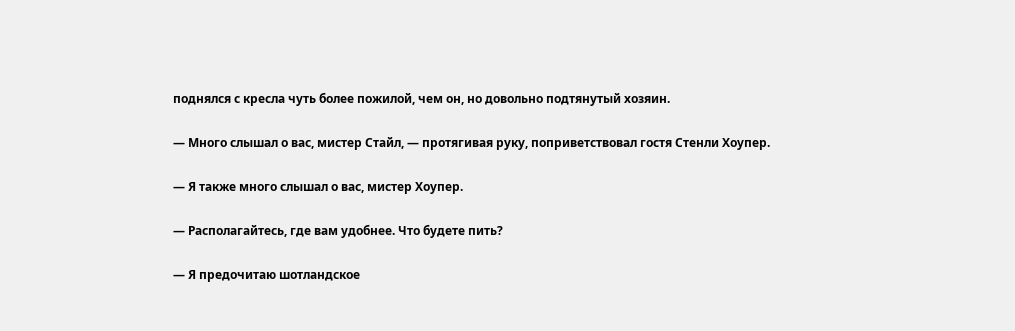поднялся с кресла чуть более пожилой, чем он, но довольно подтянутый хозяин.

— Много слышал о вас, мистер Стайл, — протягивая руку, поприветствовал гостя Стенли Хоупер.

— Я также много слышал о вас, мистер Хоупер.

— Располагайтесь, где вам удобнее. Что будете пить?

— Я предочитаю шотландское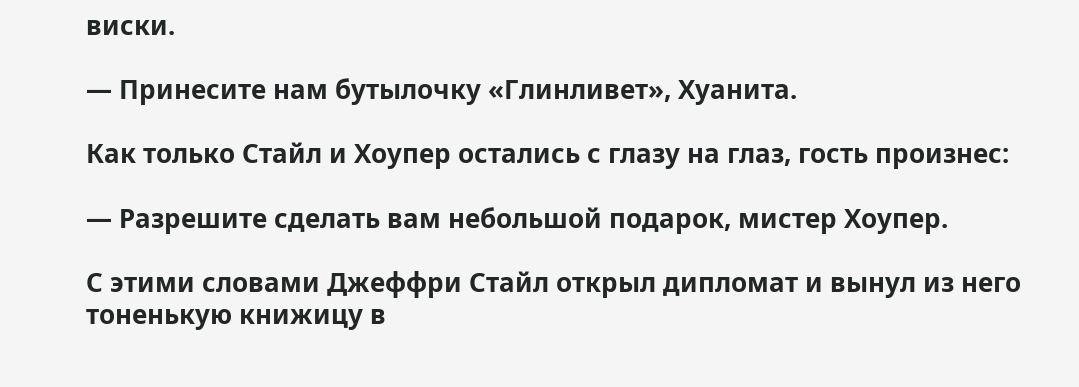виски.

— Принесите нам бутылочку «Глинливет», Хуанита.

Как только Стайл и Хоупер остались с глазу на глаз, гость произнес:

— Разрешите сделать вам небольшой подарок, мистер Хоупер.

С этими словами Джеффри Стайл открыл дипломат и вынул из него тоненькую книжицу в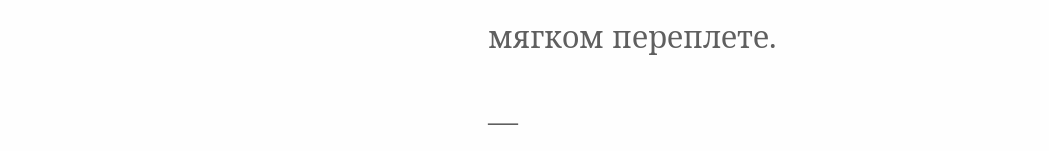мягком переплете.

—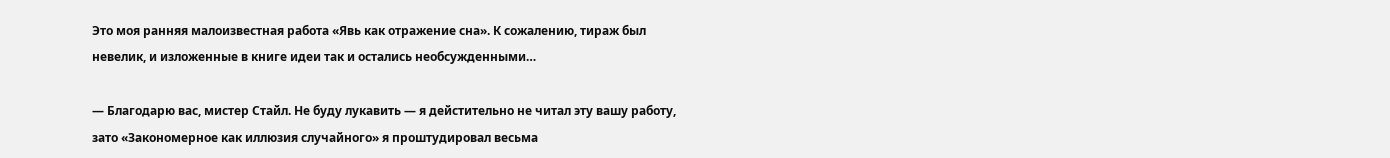Это моя ранняя малоизвестная работа «Явь как отражение сна». К сожалению, тираж был невелик, и изложенные в книге идеи так и остались необсужденными…

— Благодарю вас, мистер Стайл. Не буду лукавить — я дейстительно не читал эту вашу работу, зато «Закономерное как иллюзия случайного» я проштудировал весьма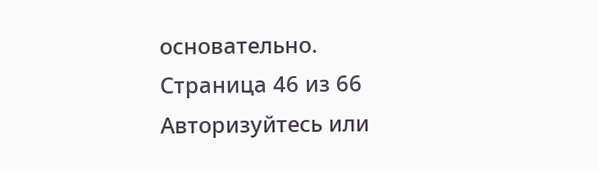основательно.
Страница 46 из 66
Авторизуйтесь или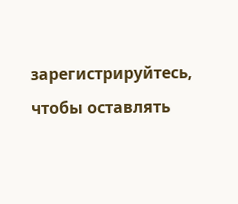зарегистрируйтесь, чтобы оставлять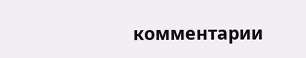комментарии